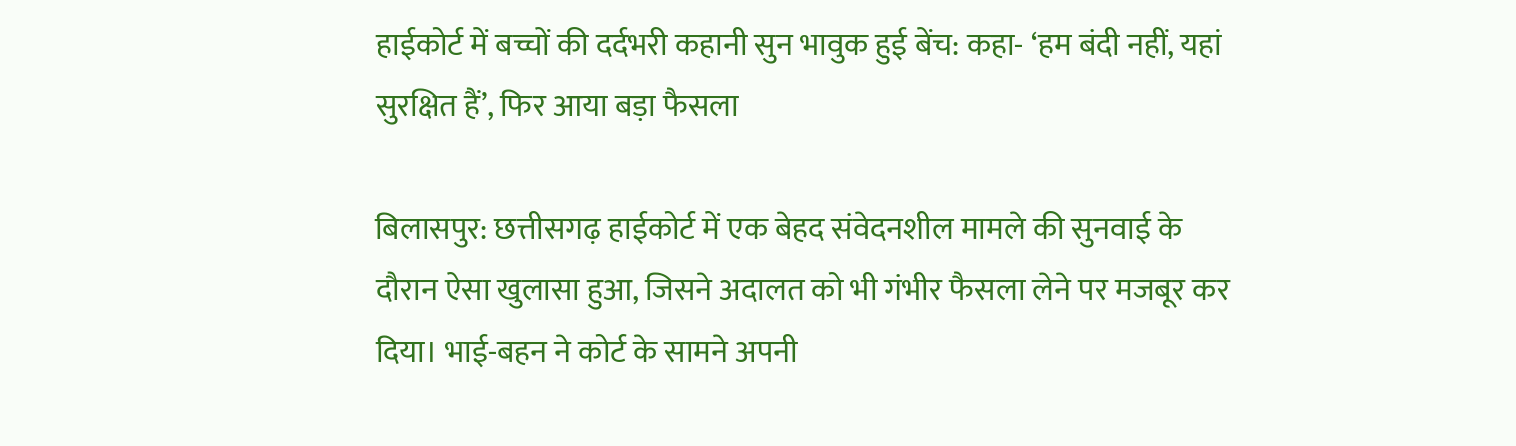हाईकोर्ट में बच्चों की दर्दभरी कहानी सुन भावुक हुई बेंच: कहा- ‘हम बंदी नहीं, यहां सुरक्षित हैं’, फिर आया बड़ा फैसला

बिलासपुर: छत्तीसगढ़ हाईकोर्ट में एक बेहद संवेदनशील मामले की सुनवाई के दौरान ऐसा खुलासा हुआ, जिसने अदालत को भी गंभीर फैसला लेने पर मजबूर कर दिया। भाई-बहन ने कोर्ट के सामने अपनी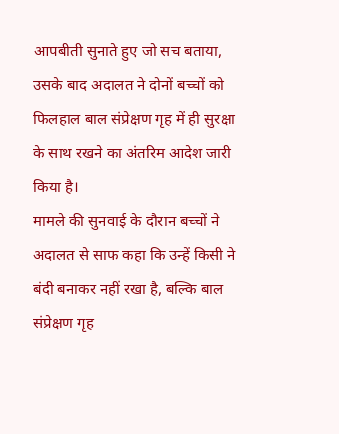आपबीती सुनाते हुए जो सच बताया, उसके बाद अदालत ने दोनों बच्चों को फिलहाल बाल संप्रेक्षण गृह में ही सुरक्षा के साथ रखने का अंतरिम आदेश जारी किया है।
मामले की सुनवाई के दौरान बच्चों ने अदालत से साफ कहा कि उन्हें किसी ने बंदी बनाकर नहीं रखा है, बल्कि बाल संप्रेक्षण गृह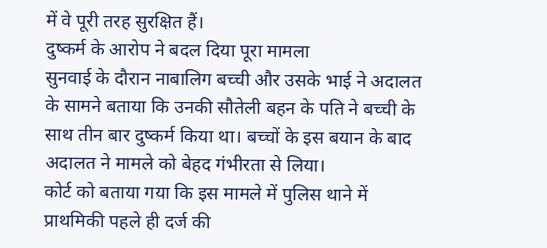में वे पूरी तरह सुरक्षित हैं।
दुष्कर्म के आरोप ने बदल दिया पूरा मामला
सुनवाई के दौरान नाबालिग बच्ची और उसके भाई ने अदालत के सामने बताया कि उनकी सौतेली बहन के पति ने बच्ची के साथ तीन बार दुष्कर्म किया था। बच्चों के इस बयान के बाद अदालत ने मामले को बेहद गंभीरता से लिया।
कोर्ट को बताया गया कि इस मामले में पुलिस थाने में प्राथमिकी पहले ही दर्ज की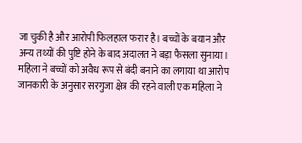जा चुकी है और आरोपी फिलहाल फरार है। बच्चों के बयान और अन्य तथ्यों की पुष्टि होने के बाद अदालत ने बड़ा फैसला सुनाया।
महिला ने बच्चों को अवैध रूप से बंदी बनाने का लगाया था आरोप
जानकारी के अनुसार सरगुजा क्षेत्र की रहने वाली एक महिला ने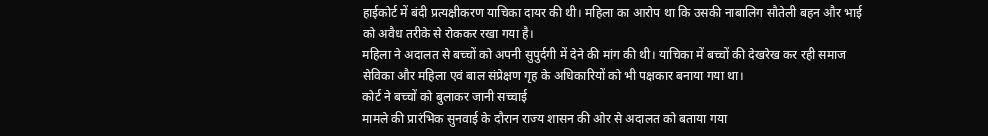हाईकोर्ट में बंदी प्रत्यक्षीकरण याचिका दायर की थी। महिला का आरोप था कि उसकी नाबालिग सौतेली बहन और भाई को अवैध तरीके से रोककर रखा गया है।
महिला ने अदालत से बच्चों को अपनी सुपुर्दगी में देने की मांग की थी। याचिका में बच्चों की देखरेख कर रही समाज सेविका और महिला एवं बाल संप्रेक्षण गृह के अधिकारियों को भी पक्षकार बनाया गया था।
कोर्ट ने बच्चों को बुलाकर जानी सच्चाई
मामले की प्रारंभिक सुनवाई के दौरान राज्य शासन की ओर से अदालत को बताया गया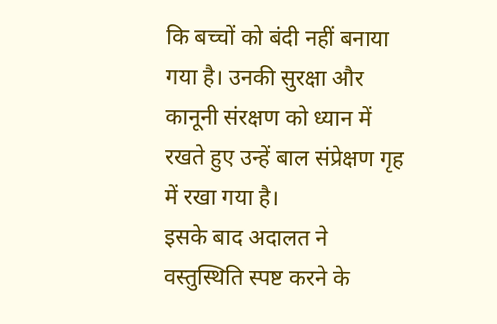कि बच्चों को बंदी नहीं बनाया गया है। उनकी सुरक्षा और कानूनी संरक्षण को ध्यान में रखते हुए उन्हें बाल संप्रेक्षण गृह में रखा गया है।
इसके बाद अदालत ने वस्तुस्थिति स्पष्ट करने के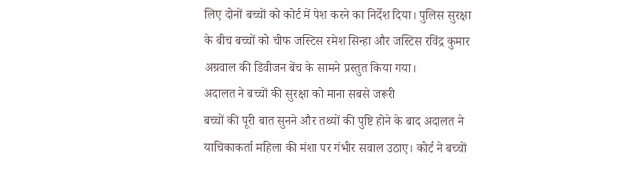लिए दोनों बच्चों को कोर्ट में पेश करने का निर्देश दिया। पुलिस सुरक्षा के बीच बच्चों को चीफ जस्टिस रमेश सिन्हा और जस्टिस रविंद्र कुमार अग्रवाल की डिवीजन बेंच के सामने प्रस्तुत किया गया।
अदालत ने बच्चों की सुरक्षा को माना सबसे जरूरी
बच्चों की पूरी बात सुनने और तथ्यों की पुष्टि होने के बाद अदालत ने याचिकाकर्ता महिला की मंशा पर गंभीर सवाल उठाए। कोर्ट ने बच्चों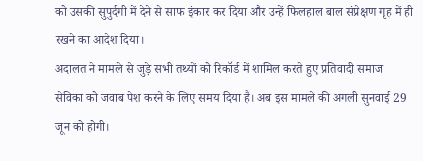को उसकी सुपुर्दगी में देने से साफ इंकार कर दिया और उन्हें फिलहाल बाल संप्रेक्षण गृह में ही रखने का आदेश दिया।
अदालत ने मामले से जुड़े सभी तथ्यों को रिकॉर्ड में शामिल करते हुए प्रतिवादी समाज सेविका को जवाब पेश करने के लिए समय दिया है। अब इस मामले की अगली सुनवाई 29 जून को होगी।